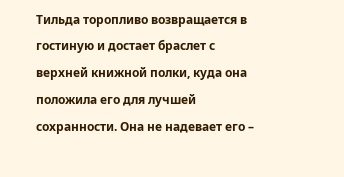Тильда торопливо возвращается в гостиную и достает браслет с верхней книжной полки, куда она положила его для лучшей сохранности. Она не надевает его –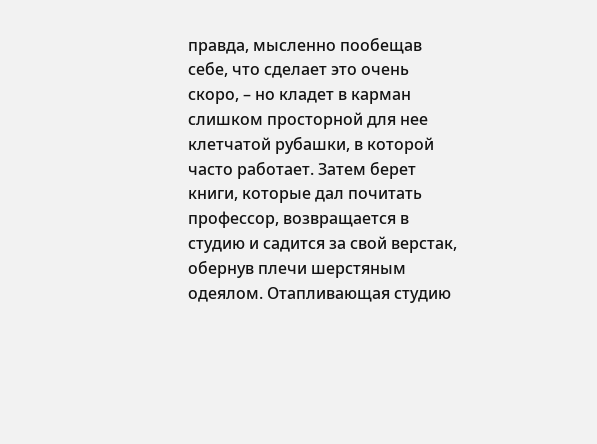правда, мысленно пообещав себе, что сделает это очень скоро, – но кладет в карман слишком просторной для нее клетчатой рубашки, в которой часто работает. Затем берет книги, которые дал почитать профессор, возвращается в студию и садится за свой верстак, обернув плечи шерстяным одеялом. Отапливающая студию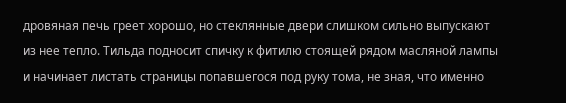дровяная печь греет хорошо, но стеклянные двери слишком сильно выпускают из нее тепло. Тильда подносит спичку к фитилю стоящей рядом масляной лампы и начинает листать страницы попавшегося под руку тома, не зная, что именно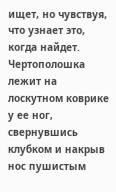ищет, но чувствуя, что узнает это, когда найдет. Чертополошка лежит на лоскутном коврике у ее ног, свернувшись клубком и накрыв нос пушистым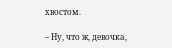хвостом.

– Ну, что ж, девочка,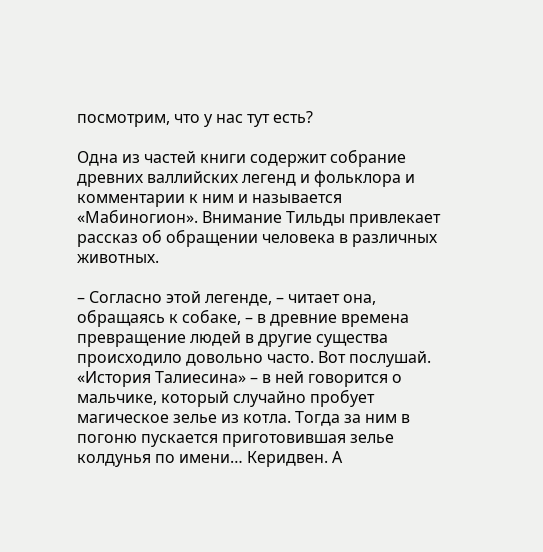посмотрим, что у нас тут есть?

Одна из частей книги содержит собрание древних валлийских легенд и фольклора и комментарии к ним и называется «Мабиногион». Внимание Тильды привлекает рассказ об обращении человека в различных животных.

– Согласно этой легенде, – читает она, обращаясь к собаке, – в древние времена превращение людей в другие существа происходило довольно часто. Вот послушай. «История Талиесина» – в ней говорится о мальчике, который случайно пробует магическое зелье из котла. Тогда за ним в погоню пускается приготовившая зелье колдунья по имени… Керидвен. А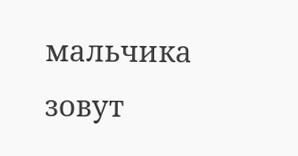мальчика зовут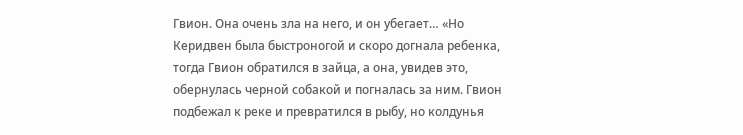Гвион. Она очень зла на него, и он убегает… «Но Керидвен была быстроногой и скоро догнала ребенка, тогда Гвион обратился в зайца, а она, увидев это, обернулась черной собакой и погналась за ним. Гвион подбежал к реке и превратился в рыбу, но колдунья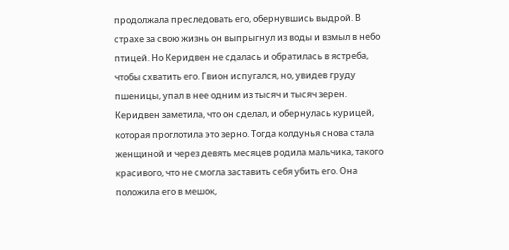продолжала преследовать его, обернувшись выдрой. В страхе за свою жизнь он выпрыгнул из воды и взмыл в небо птицей. Но Керидвен не сдалась и обратилась в ястреба, чтобы схватить его. Гвион испугался, но, увидев груду пшеницы, упал в нее одним из тысяч и тысяч зерен. Керидвен заметила, что он сделал, и обернулась курицей, которая проглотила это зерно. Тогда колдунья снова стала женщиной и через девять месяцев родила мальчика, такого красивого, что не смогла заставить себя убить его. Она положила его в мешок,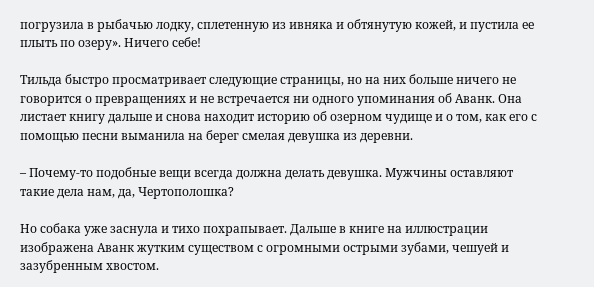погрузила в рыбачью лодку, сплетенную из ивняка и обтянутую кожей, и пустила ее плыть по озеру». Ничего себе!

Тильда быстро просматривает следующие страницы, но на них больше ничего не говорится о превращениях и не встречается ни одного упоминания об Аванк. Она листает книгу дальше и снова находит историю об озерном чудище и о том, как его с помощью песни выманила на берег смелая девушка из деревни.

– Почему-то подобные вещи всегда должна делать девушка. Мужчины оставляют такие дела нам, да, Чертополошка?

Но собака уже заснула и тихо похрапывает. Дальше в книге на иллюстрации изображена Аванк жутким существом с огромными острыми зубами, чешуей и зазубренным хвостом.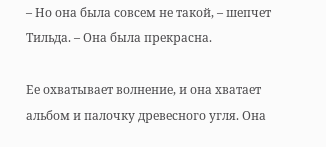– Но она была совсем не такой, – шепчет Тильда. – Она была прекрасна.

Ее охватывает волнение, и она хватает альбом и палочку древесного угля. Она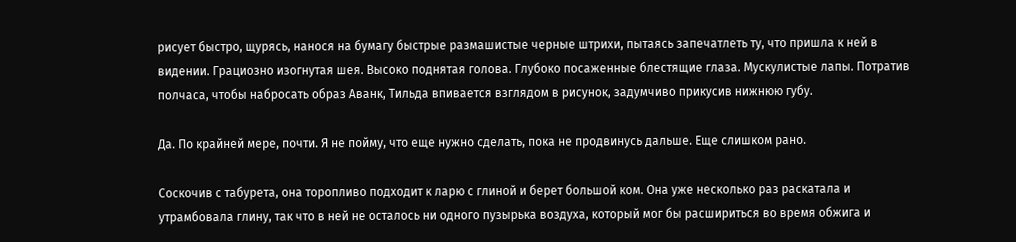рисует быстро, щурясь, нанося на бумагу быстрые размашистые черные штрихи, пытаясь запечатлеть ту, что пришла к ней в видении. Грациозно изогнутая шея. Высоко поднятая голова. Глубоко посаженные блестящие глаза. Мускулистые лапы. Потратив полчаса, чтобы набросать образ Аванк, Тильда впивается взглядом в рисунок, задумчиво прикусив нижнюю губу.

Да. По крайней мере, почти. Я не пойму, что еще нужно сделать, пока не продвинусь дальше. Еще слишком рано.

Соскочив с табурета, она торопливо подходит к ларю с глиной и берет большой ком. Она уже несколько раз раскатала и утрамбовала глину, так что в ней не осталось ни одного пузырька воздуха, который мог бы расшириться во время обжига и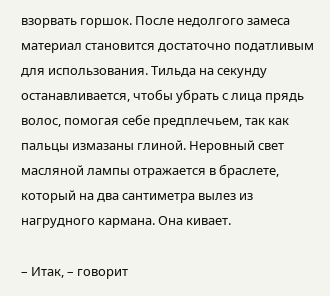взорвать горшок. После недолгого замеса материал становится достаточно податливым для использования. Тильда на секунду останавливается, чтобы убрать с лица прядь волос, помогая себе предплечьем, так как пальцы измазаны глиной. Неровный свет масляной лампы отражается в браслете, который на два сантиметра вылез из нагрудного кармана. Она кивает.

– Итак, – говорит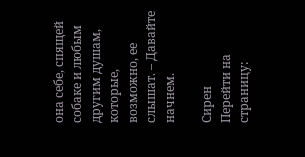она себе, спящей собаке и любым другим душам, которые, возможно, ее слышат. – Давайте начнем.

Сирен
Перейти на страницу: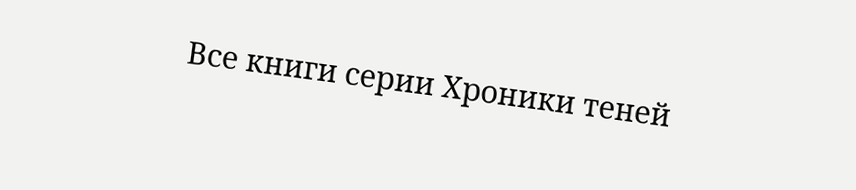Все книги серии Хроники теней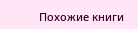Похожие книги